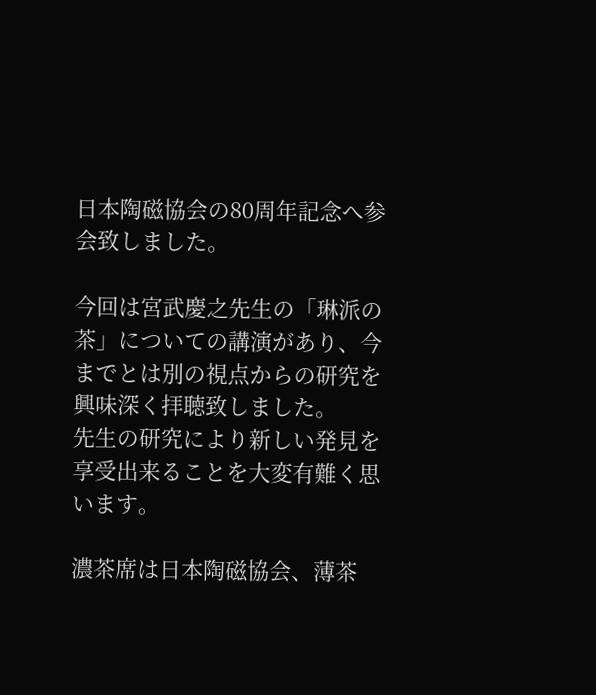日本陶磁協会の80周年記念へ参会致しました。

今回は宮武慶之先生の「琳派の茶」についての講演があり、今までとは別の視点からの研究を興味深く拝聴致しました。
先生の研究により新しい発見を享受出来ることを大変有難く思います。

濃茶席は日本陶磁協会、薄茶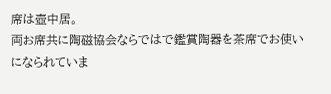席は壺中居。
両お席共に陶磁協会ならではで鑑賞陶器を茶席でお使いになられていま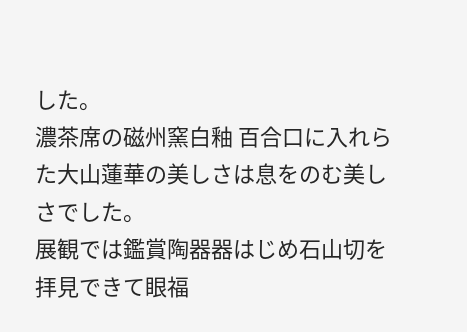した。
濃茶席の磁州窯白釉 百合口に入れらた大山蓮華の美しさは息をのむ美しさでした。
展観では鑑賞陶器器はじめ石山切を拝見できて眼福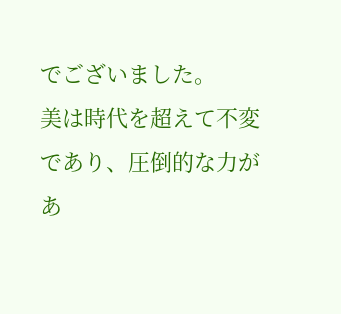でございました。
美は時代を超えて不変であり、圧倒的な力があ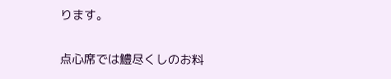ります。

点心席では鱧尽くしのお料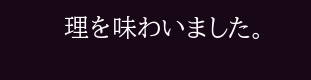理を味わいました。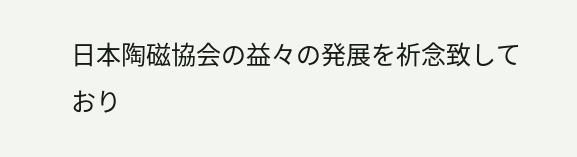日本陶磁協会の益々の発展を祈念致しており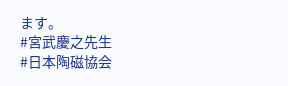ます。
#宮武慶之先生
#日本陶磁協会